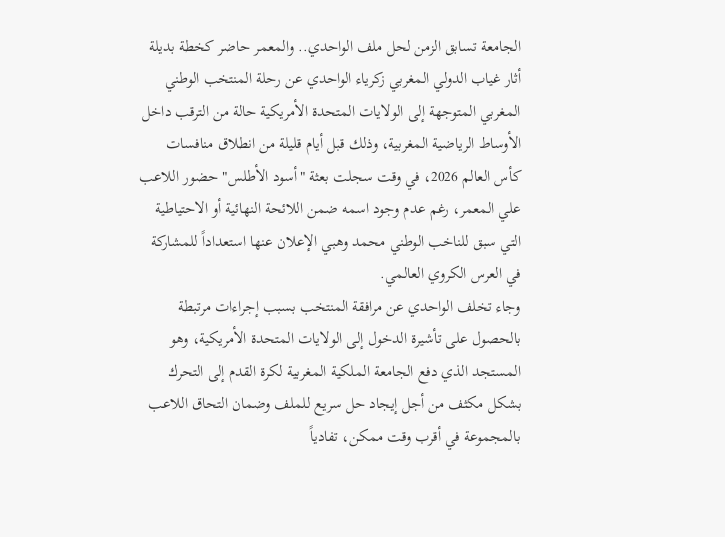الجامعة تسابق الزمن لحل ملف الواحدي.. والمعمر حاضر كخطة بديلة
أثار غياب الدولي المغربي زكرياء الواحدي عن رحلة المنتخب الوطني المغربي المتوجهة إلى الولايات المتحدة الأمريكية حالة من الترقب داخل الأوساط الرياضية المغربية، وذلك قبل أيام قليلة من انطلاق منافسات كأس العالم 2026، في وقت سجلت بعثة "أسود الأطلس" حضور اللاعب علي المعمر، رغم عدم وجود اسمه ضمن اللائحة النهائية أو الاحتياطية التي سبق للناخب الوطني محمد وهبي الإعلان عنها استعداداً للمشاركة في العرس الكروي العالمي.
وجاء تخلف الواحدي عن مرافقة المنتخب بسبب إجراءات مرتبطة بالحصول على تأشيرة الدخول إلى الولايات المتحدة الأمريكية، وهو المستجد الذي دفع الجامعة الملكية المغربية لكرة القدم إلى التحرك بشكل مكثف من أجل إيجاد حل سريع للملف وضمان التحاق اللاعب بالمجموعة في أقرب وقت ممكن، تفادياً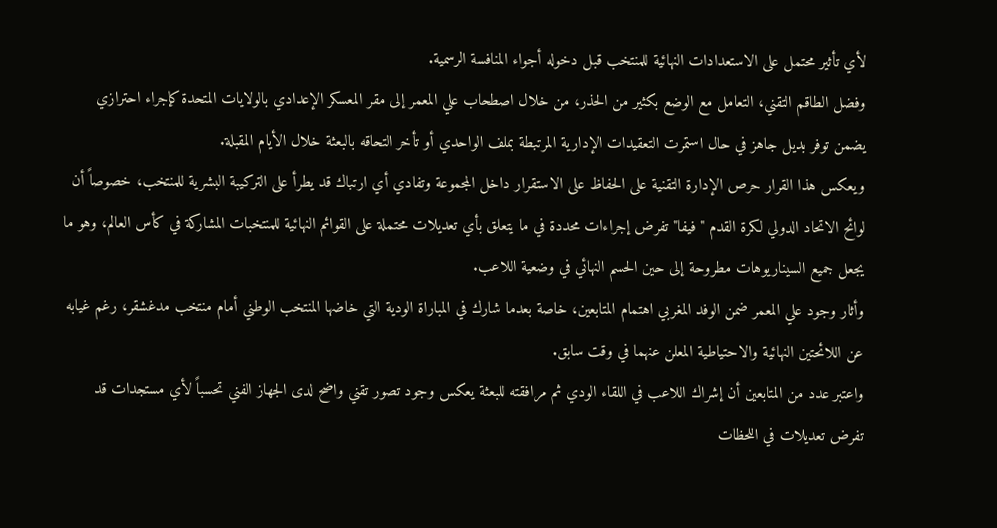لأي تأثير محتمل على الاستعدادات النهائية للمنتخب قبل دخوله أجواء المنافسة الرسمية.
وفضل الطاقم التقني، التعامل مع الوضع بكثير من الحذر، من خلال اصطحاب علي المعمر إلى مقر المعسكر الإعدادي بالولايات المتحدة كإجراء احترازي يضمن توفر بديل جاهز في حال استمرت التعقيدات الإدارية المرتبطة بملف الواحدي أو تأخر التحاقه بالبعثة خلال الأيام المقبلة.
ويعكس هذا القرار حرص الإدارة التقنية على الحفاظ على الاستقرار داخل المجموعة وتفادي أي ارتباك قد يطرأ على التركيبة البشرية للمنتخب، خصوصاً أن لوائح الاتحاد الدولي لكرة القدم "فيفا" تفرض إجراءات محددة في ما يتعلق بأي تعديلات محتملة على القوائم النهائية للمنتخبات المشاركة في كأس العالم، وهو ما يجعل جميع السيناريوهات مطروحة إلى حين الحسم النهائي في وضعية اللاعب.
وأثار وجود علي المعمر ضمن الوفد المغربي اهتمام المتابعين، خاصة بعدما شارك في المباراة الودية التي خاضها المنتخب الوطني أمام منتخب مدغشقر، رغم غيابه عن اللائحتين النهائية والاحتياطية المعلن عنهما في وقت سابق.
واعتبر عدد من المتابعين أن إشراك اللاعب في اللقاء الودي ثم مرافقته للبعثة يعكس وجود تصور تقني واضح لدى الجهاز الفني تحسباً لأي مستجدات قد تفرض تعديلات في اللحظات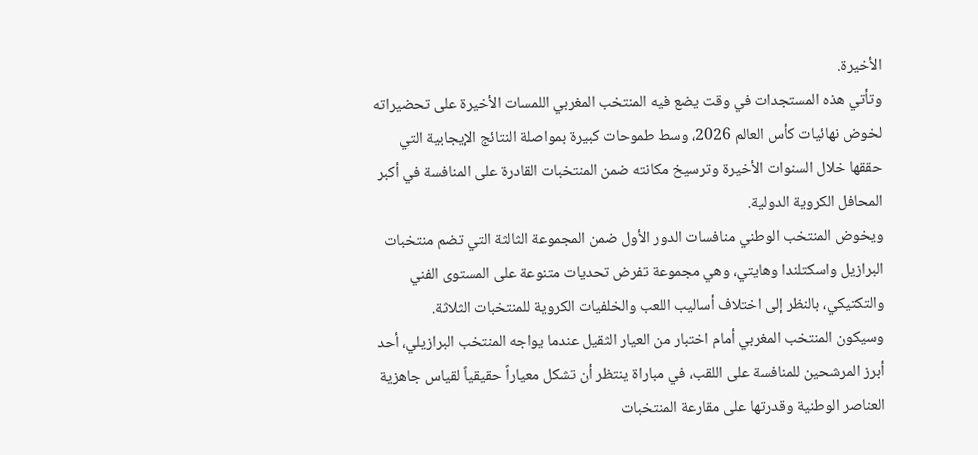الأخيرة.
وتأتي هذه المستجدات في وقت يضع فيه المنتخب المغربي اللمسات الأخيرة على تحضيراته لخوض نهائيات كأس العالم 2026، وسط طموحات كبيرة بمواصلة النتائج الإيجابية التي حققها خلال السنوات الأخيرة وترسيخ مكانته ضمن المنتخبات القادرة على المنافسة في أكبر المحافل الكروية الدولية.
ويخوض المنتخب الوطني منافسات الدور الأول ضمن المجموعة الثالثة التي تضم منتخبات البرازيل واسكتلندا وهايتي، وهي مجموعة تفرض تحديات متنوعة على المستوى الفني والتكتيكي، بالنظر إلى اختلاف أساليب اللعب والخلفيات الكروية للمنتخبات الثلاثة.
وسيكون المنتخب المغربي أمام اختبار من العيار الثقيل عندما يواجه المنتخب البرازيلي، أحد أبرز المرشحين للمنافسة على اللقب، في مباراة ينتظر أن تشكل معياراً حقيقياً لقياس جاهزية العناصر الوطنية وقدرتها على مقارعة المنتخبات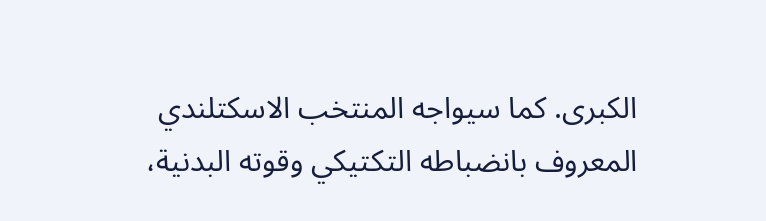الكبرى. كما سيواجه المنتخب الاسكتلندي المعروف بانضباطه التكتيكي وقوته البدنية،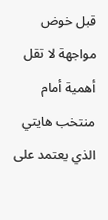قبل خوض مواجهة لا تقل أهمية أمام منتخب هايتي الذي يعتمد على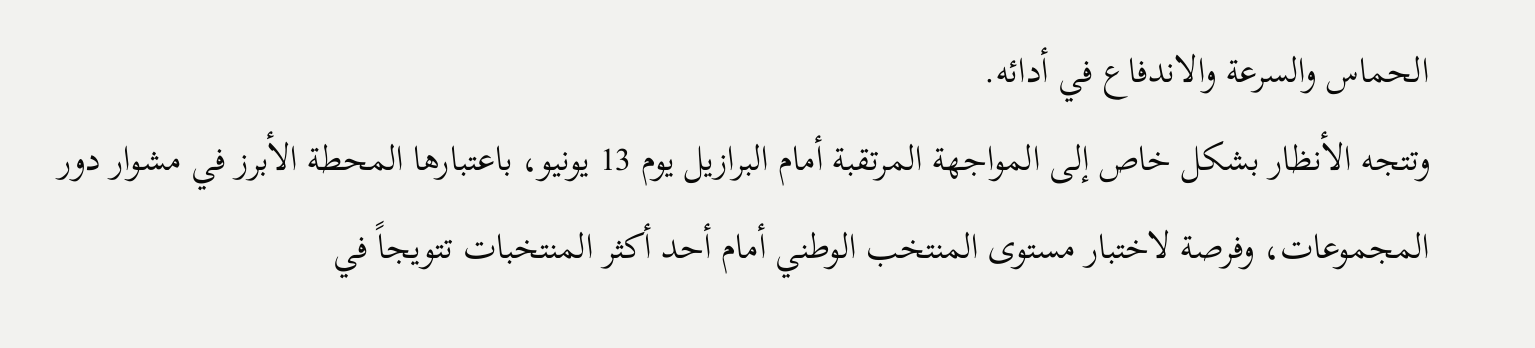الحماس والسرعة والاندفاع في أدائه.
وتتجه الأنظار بشكل خاص إلى المواجهة المرتقبة أمام البرازيل يوم 13 يونيو، باعتبارها المحطة الأبرز في مشوار دور المجموعات، وفرصة لاختبار مستوى المنتخب الوطني أمام أحد أكثر المنتخبات تتويجاً في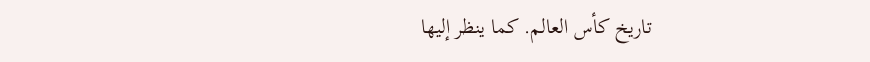تاريخ كأس العالم. كما ينظر إليها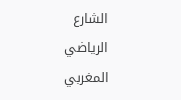الشارع الرياضي المغربي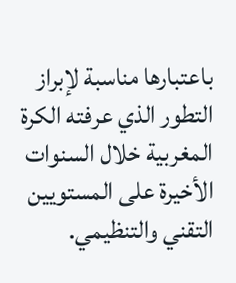باعتبارها مناسبة لإبراز التطور الذي عرفته الكرة المغربية خلال السنوات الأخيرة على المستويين التقني والتنظيمي.